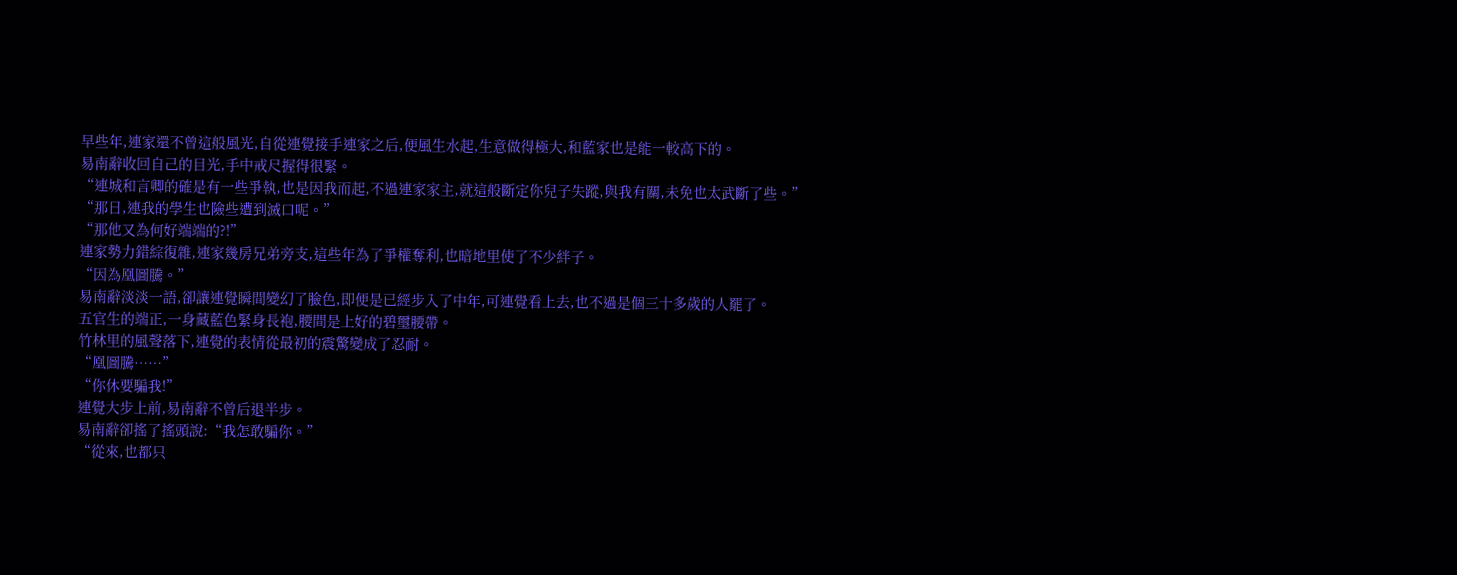早些年,連家還不曾這般風光,自從連覺接手連家之后,便風生水起,生意做得極大,和藍家也是能一較高下的。
易南辭收回自己的目光,手中戒尺握得很緊。
“連城和言卿的確是有一些爭執,也是因我而起,不過連家家主,就這般斷定你兒子失蹤,與我有關,未免也太武斷了些。”
“那日,連我的學生也險些遭到滅口呢。”
“那他又為何好端端的?!”
連家勢力錯綜復雜,連家幾房兄弟旁支,這些年為了爭權奪利,也暗地里使了不少絆子。
“因為凰圖騰。”
易南辭淡淡一語,卻讓連覺瞬間變幻了臉色,即便是已經步入了中年,可連覺看上去,也不過是個三十多歲的人罷了。
五官生的端正,一身藏藍色緊身長袍,腰間是上好的碧璽腰帶。
竹林里的風聲落下,連覺的表情從最初的震驚變成了忍耐。
“凰圖騰……”
“你休要騙我!”
連覺大步上前,易南辭不曾后退半步。
易南辭卻搖了搖頭說:“我怎敢騙你。”
“從來,也都只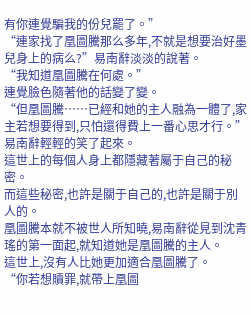有你連覺騙我的份兒罷了。”
“連家找了凰圖騰那么多年,不就是想要治好墨兒身上的病么?”易南辭淡淡的說著。
“我知道凰圖騰在何處。”
連覺臉色隨著他的話變了變。
“但凰圖騰……已經和她的主人融為一體了,家主若想要得到,只怕還得費上一番心思才行。”
易南辭輕輕的笑了起來。
這世上的每個人身上都隱藏著屬于自己的秘密。
而這些秘密,也許是關于自己的,也許是關于別人的。
凰圖騰本就不被世人所知曉,易南辭從見到沈青瑤的第一面起,就知道她是凰圖騰的主人。
這世上,沒有人比她更加適合凰圖騰了。
“你若想贖罪,就帶上凰圖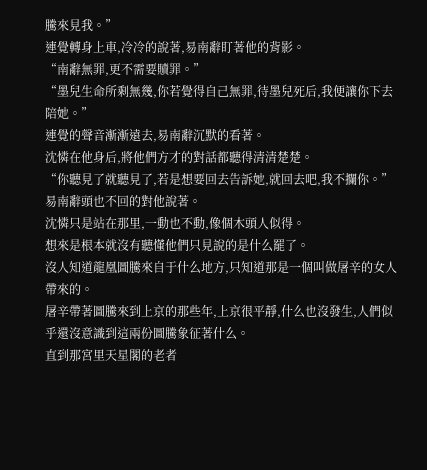騰來見我。”
連覺轉身上車,冷冷的說著,易南辭盯著他的背影。
“南辭無罪,更不需要贖罪。”
“墨兒生命所剩無幾,你若覺得自己無罪,待墨兒死后,我便讓你下去陪她。”
連覺的聲音漸漸遠去,易南辭沉默的看著。
沈憐在他身后,將他們方才的對話都聽得清清楚楚。
“你聽見了就聽見了,若是想要回去告訴她,就回去吧,我不攔你。”
易南辭頭也不回的對他說著。
沈憐只是站在那里,一動也不動,像個木頭人似得。
想來是根本就沒有聽懂他們只見說的是什么罷了。
沒人知道龍凰圖騰來自于什么地方,只知道那是一個叫做屠辛的女人帶來的。
屠辛帶著圖騰來到上京的那些年,上京很平靜,什么也沒發生,人們似乎還沒意識到這兩份圖騰象征著什么。
直到那宮里天星閣的老者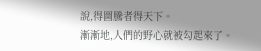說,得圖騰者得天下。
漸漸地,人們的野心就被勾起來了。